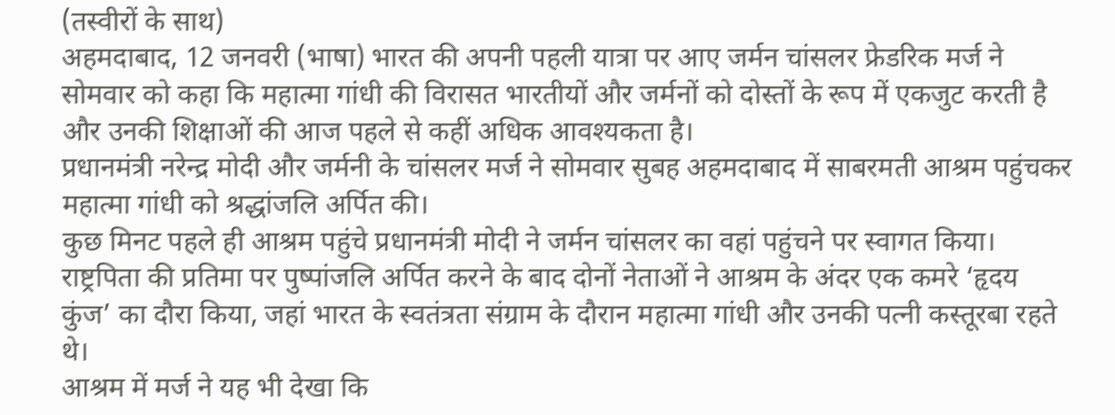(तस्वीरों के साथ)
अहमदाबाद, 12 जनवरी (भाषा) भारत की अपनी पहली यात्रा पर आए जर्मन चांसलर फ्रेडरिक मर्ज ने सोमवार को कहा कि महात्मा गांधी की विरासत भारतीयों और जर्मनों को दोस्तों के रूप में एकजुट करती है और उनकी शिक्षाओं की आज पहले से कहीं अधिक आवश्यकता है।
प्रधानमंत्री नरेन्द्र मोदी और जर्मनी के चांसलर मर्ज ने सोमवार सुबह अहमदाबाद में साबरमती आश्रम पहुंचकर महात्मा गांधी को श्रद्धांजलि अर्पित की।
कुछ मिनट पहले ही आश्रम पहुंचे प्रधानमंत्री मोदी ने जर्मन चांसलर का वहां पहुंचने पर स्वागत किया।
राष्ट्रपिता की प्रतिमा पर पुष्पांजलि अर्पित करने के बाद दोनों नेताओं ने आश्रम के अंदर एक कमरे ‘हृदय कुंज’ का दौरा किया, जहां भारत के स्वतंत्रता संग्राम के दौरान महात्मा गांधी और उनकी पत्नी कस्तूरबा रहते थे।
आश्रम में मर्ज ने यह भी देखा कि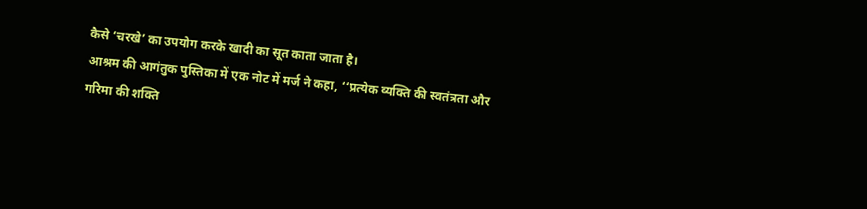कैसे ‘चरखे’ का उपयोग करके खादी का सूत काता जाता है।
आश्रम की आगंतुक पुस्तिका में एक नोट में मर्ज ने कहा, ‘‘प्रत्येक व्यक्ति की स्वतंत्रता और गरिमा की शक्ति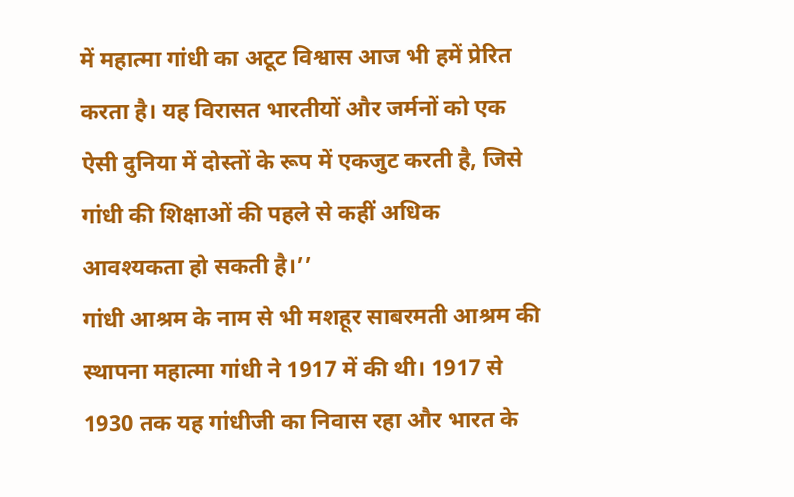में महात्मा गांधी का अटूट विश्वास आज भी हमें प्रेरित करता है। यह विरासत भारतीयों और जर्मनों को एक ऐसी दुनिया में दोस्तों के रूप में एकजुट करती है, जिसे गांधी की शिक्षाओं की पहले से कहीं अधिक आवश्यकता हो सकती है।’’
गांधी आश्रम के नाम से भी मशहूर साबरमती आश्रम की स्थापना महात्मा गांधी ने 1917 में की थी। 1917 से 1930 तक यह गांधीजी का निवास रहा और भारत के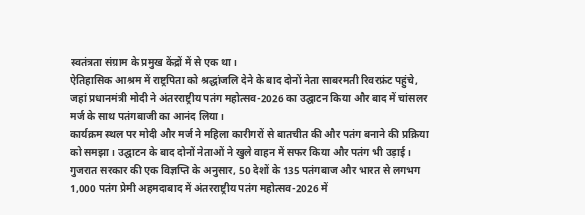स्वतंत्रता संग्राम के प्रमुख केंद्रों में से एक था।
ऐतिहासिक आश्रम में राष्ट्रपिता को श्रद्धांजलि देने के बाद दोनों नेता साबरमती रिवरफ्रंट पहुंचे, जहां प्रधानमंत्री मोदी ने अंतरराष्ट्रीय पतंग महोत्सव-2026 का उद्घाटन किया और बाद में चांसलर मर्ज के साथ पतंगबाजी का आनंद लिया।
कार्यक्रम स्थल पर मोदी और मर्ज ने महिला कारीगरों से बातचीत की और पतंग बनाने की प्रक्रिया को समझा। उद्घाटन के बाद दोनों नेताओं ने खुले वाहन में सफर किया और पतंग भी उड़ाई।
गुजरात सरकार की एक विज्ञप्ति के अनुसार, 50 देशों के 135 पतंगबाज और भारत से लगभग 1,000 पतंग प्रेमी अहमदाबाद में अंतरराष्ट्रीय पतंग महोत्सव-2026 में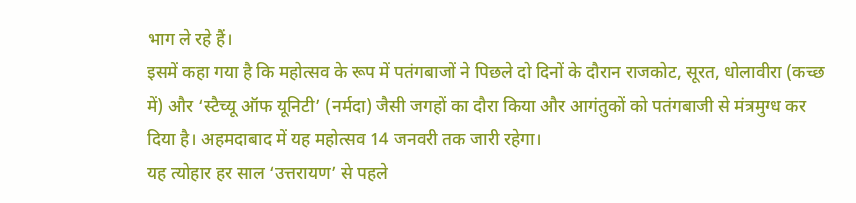भाग ले रहे हैं।
इसमें कहा गया है कि महोत्सव के रूप में पतंगबाजों ने पिछले दो दिनों के दौरान राजकोट, सूरत, धोलावीरा (कच्छ में) और ‘स्टैच्यू ऑफ यूनिटी’ (नर्मदा) जैसी जगहों का दौरा किया और आगंतुकों को पतंगबाजी से मंत्रमुग्ध कर दिया है। अहमदाबाद में यह महोत्सव 14 जनवरी तक जारी रहेगा।
यह त्योहार हर साल ‘उत्तरायण’ से पहले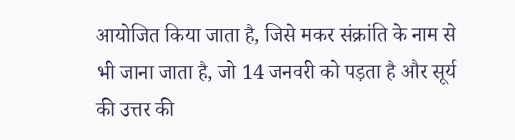आयोजित किया जाता है, जिसे मकर संक्रांति के नाम से भी जाना जाता है, जो 14 जनवरी को पड़ता है और सूर्य की उत्तर की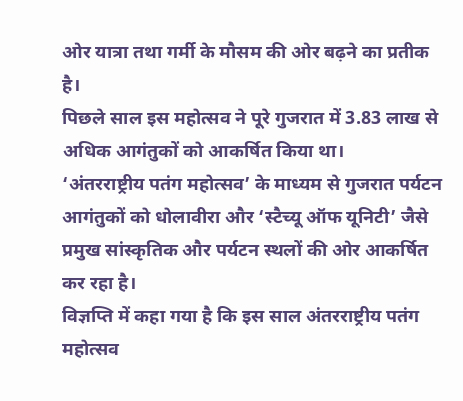ओर यात्रा तथा गर्मी के मौसम की ओर बढ़ने का प्रतीक है।
पिछले साल इस महोत्सव ने पूरे गुजरात में 3.83 लाख से अधिक आगंतुकों को आकर्षित किया था।
‘अंतरराष्ट्रीय पतंग महोत्सव’ के माध्यम से गुजरात पर्यटन आगंतुकों को धोलावीरा और ‘स्टैच्यू ऑफ यूनिटी’ जैसे प्रमुख सांस्कृतिक और पर्यटन स्थलों की ओर आकर्षित कर रहा है।
विज्ञप्ति में कहा गया है कि इस साल अंतरराष्ट्रीय पतंग महोत्सव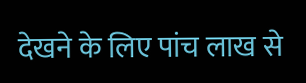देखने के लिए पांच लाख से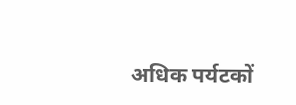अधिक पर्यटकों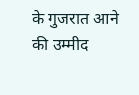के गुजरात आने की उम्मीद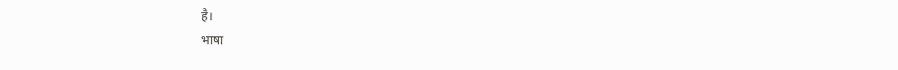है।
भाषा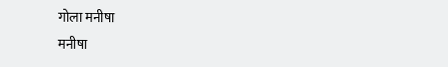गोला मनीषा
मनीषा